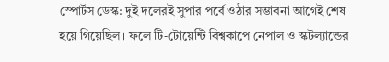স্পোর্টস ডেস্ক: দুই দলেরই সুপার পর্বে ওঠার সম্ভাবনা আগেই শেষ হয়ে গিয়েছিল। ফলে টি-টোয়েন্টি বিশ্বকাপে নেপাল ও স্কটল্যান্ডের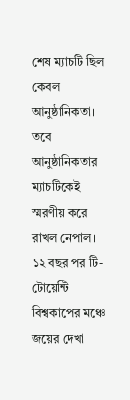শেষ ম্যাচটি ছিল কেবল আনুষ্ঠানিকতা। তবে আনুষ্ঠানিকতার ম্যাচটিকেই স্মরণীয় করে রাখল নেপাল। ১২ বছর পর টি-টোয়েন্টি বিশ্বকাপের মঞ্চে জয়ের দেখা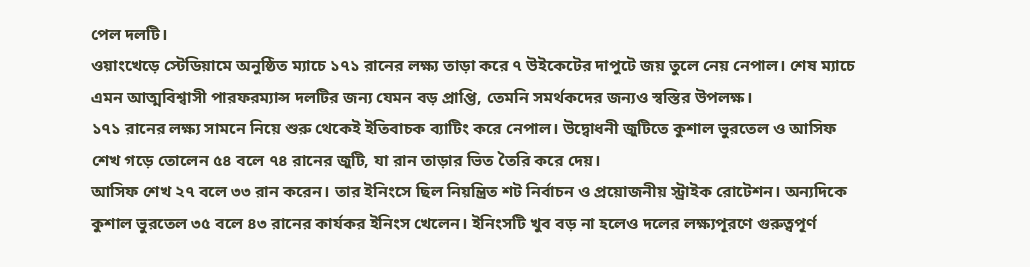পেল দলটি।
ওয়াংখেড়ে স্টেডিয়ামে অনুষ্ঠিত ম্যাচে ১৭১ রানের লক্ষ্য তাড়া করে ৭ উইকেটের দাপুটে জয় তুলে নেয় নেপাল। শেষ ম্যাচে এমন আত্মবিশ্বাসী পারফরম্যান্স দলটির জন্য যেমন বড় প্রাপ্তি, তেমনি সমর্থকদের জন্যও স্বস্তির উপলক্ষ।
১৭১ রানের লক্ষ্য সামনে নিয়ে শুরু থেকেই ইতিবাচক ব্যাটিং করে নেপাল। উদ্বোধনী জুটিতে কুশাল ভুরতেল ও আসিফ শেখ গড়ে তোলেন ৫৪ বলে ৭৪ রানের জুটি, যা রান তাড়ার ভিত তৈরি করে দেয়।
আসিফ শেখ ২৭ বলে ৩৩ রান করেন। তার ইনিংসে ছিল নিয়ন্ত্রিত শট নির্বাচন ও প্রয়োজনীয় স্ট্রাইক রোটেশন। অন্যদিকে কুশাল ভুরতেল ৩৫ বলে ৪৩ রানের কার্যকর ইনিংস খেলেন। ইনিংসটি খুব বড় না হলেও দলের লক্ষ্যপূরণে গুরুত্বপূর্ণ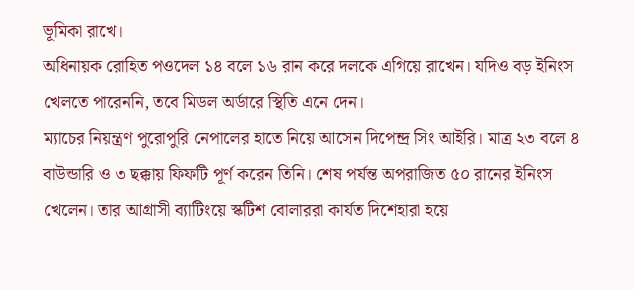ভূমিকা রাখে।
অধিনায়ক রোহিত পওদেল ১৪ বলে ১৬ রান করে দলকে এগিয়ে রাখেন। যদিও বড় ইনিংস খেলতে পারেননি, তবে মিডল অর্ডারে স্থিতি এনে দেন।
ম্যাচের নিয়ন্ত্রণ পুরোপুরি নেপালের হাতে নিয়ে আসেন দিপেন্দ্র সিং আইরি। মাত্র ২৩ বলে ৪ বাউন্ডারি ও ৩ ছক্কায় ফিফটি পূর্ণ করেন তিনি। শেষ পর্যন্ত অপরাজিত ৫০ রানের ইনিংস খেলেন। তার আগ্রাসী ব্যাটিংয়ে স্কটিশ বোলাররা কার্যত দিশেহারা হয়ে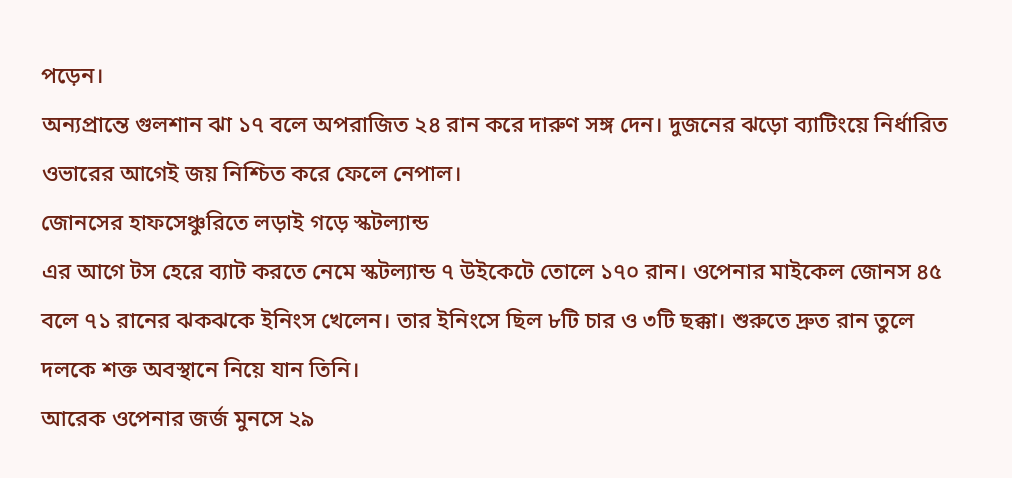পড়েন।
অন্যপ্রান্তে গুলশান ঝা ১৭ বলে অপরাজিত ২৪ রান করে দারুণ সঙ্গ দেন। দুজনের ঝড়ো ব্যাটিংয়ে নির্ধারিত ওভারের আগেই জয় নিশ্চিত করে ফেলে নেপাল।
জোনসের হাফসেঞ্চুরিতে লড়াই গড়ে স্কটল্যান্ড
এর আগে টস হেরে ব্যাট করতে নেমে স্কটল্যান্ড ৭ উইকেটে তোলে ১৭০ রান। ওপেনার মাইকেল জোনস ৪৫ বলে ৭১ রানের ঝকঝকে ইনিংস খেলেন। তার ইনিংসে ছিল ৮টি চার ও ৩টি ছক্কা। শুরুতে দ্রুত রান তুলে দলকে শক্ত অবস্থানে নিয়ে যান তিনি।
আরেক ওপেনার জর্জ মুনসে ২৯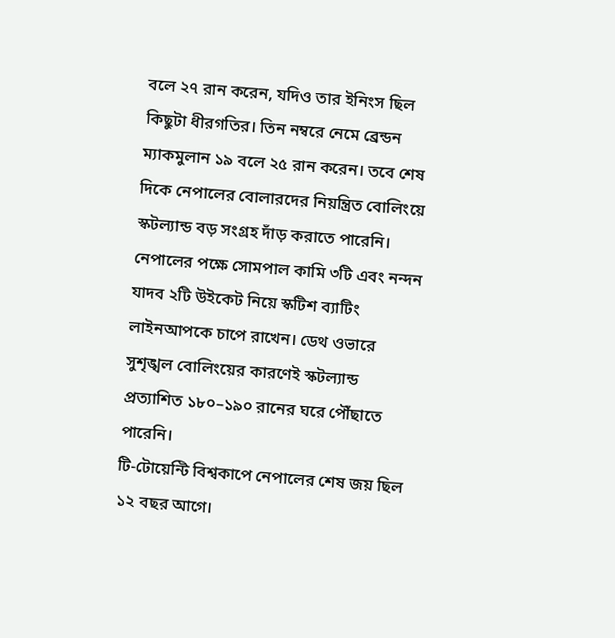বলে ২৭ রান করেন, যদিও তার ইনিংস ছিল কিছুটা ধীরগতির। তিন নম্বরে নেমে ব্রেন্ডন ম্যাকমুলান ১৯ বলে ২৫ রান করেন। তবে শেষ দিকে নেপালের বোলারদের নিয়ন্ত্রিত বোলিংয়ে স্কটল্যান্ড বড় সংগ্রহ দাঁড় করাতে পারেনি।
নেপালের পক্ষে সোমপাল কামি ৩টি এবং নন্দন যাদব ২টি উইকেট নিয়ে স্কটিশ ব্যাটিং লাইনআপকে চাপে রাখেন। ডেথ ওভারে সুশৃঙ্খল বোলিংয়ের কারণেই স্কটল্যান্ড প্রত্যাশিত ১৮০–১৯০ রানের ঘরে পৌঁছাতে পারেনি।
টি-টোয়েন্টি বিশ্বকাপে নেপালের শেষ জয় ছিল ১২ বছর আগে।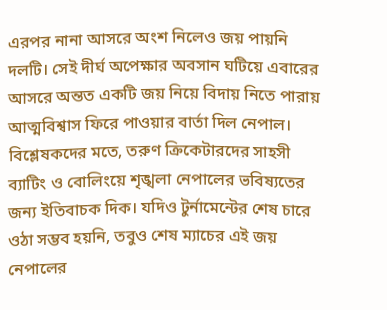এরপর নানা আসরে অংশ নিলেও জয় পায়নি দলটি। সেই দীর্ঘ অপেক্ষার অবসান ঘটিয়ে এবারের আসরে অন্তত একটি জয় নিয়ে বিদায় নিতে পারায় আত্মবিশ্বাস ফিরে পাওয়ার বার্তা দিল নেপাল।
বিশ্লেষকদের মতে, তরুণ ক্রিকেটারদের সাহসী ব্যাটিং ও বোলিংয়ে শৃঙ্খলা নেপালের ভবিষ্যতের জন্য ইতিবাচক দিক। যদিও টুর্নামেন্টের শেষ চারে ওঠা সম্ভব হয়নি, তবুও শেষ ম্যাচের এই জয় নেপালের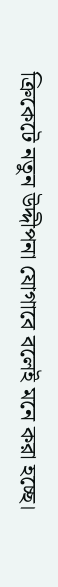ক্রিকেটে নতুন উদ্দীপনা যোগাবে বলেই মনে করা হচ্ছে।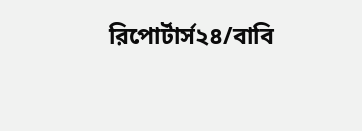রিপোর্টার্স২৪/বাবি